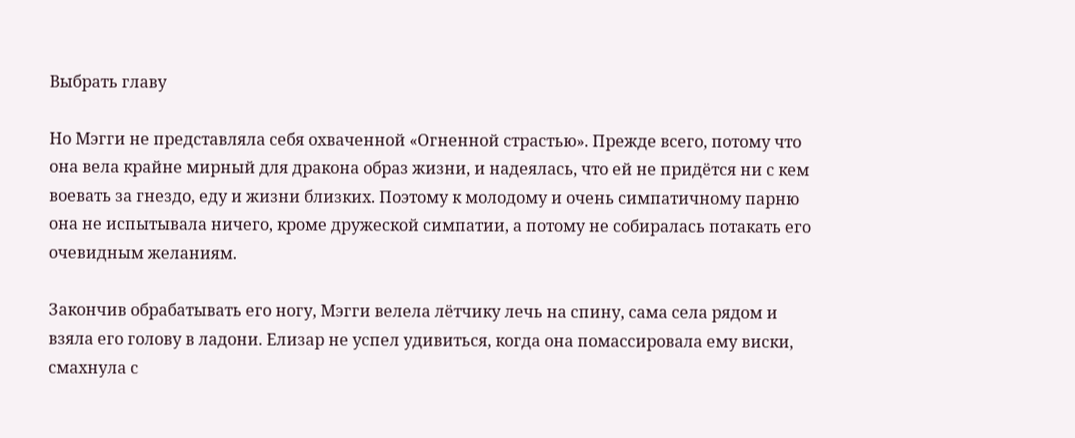Выбрать главу

Но Мэгги не представляла себя охваченной «Огненной страстью». Прежде всего, потому что она вела крайне мирный для дракона образ жизни, и надеялась, что ей не придётся ни с кем воевать за гнездо, еду и жизни близких. Поэтому к молодому и очень симпатичному парню она не испытывала ничего, кроме дружеской симпатии, а потому не собиралась потакать его очевидным желаниям.

Закончив обрабатывать его ногу, Мэгги велела лётчику лечь на спину, сама села рядом и взяла его голову в ладони. Елизар не успел удивиться, когда она помассировала ему виски, смахнула с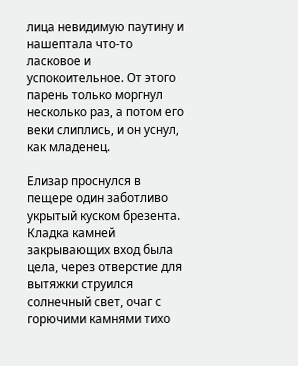лица невидимую паутину и нашептала что-то ласковое и успокоительное. От этого парень только моргнул несколько раз, а потом его веки слиплись, и он уснул, как младенец.

Елизар проснулся в пещере один заботливо укрытый куском брезента. Кладка камней закрывающих вход была цела, через отверстие для вытяжки струился солнечный свет, очаг с горючими камнями тихо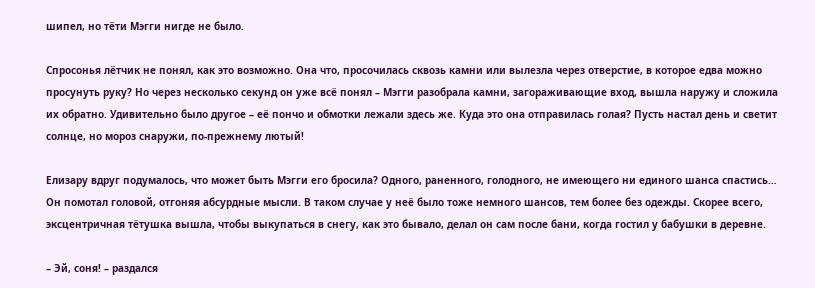шипел, но тёти Мэгги нигде не было.

Спросонья лётчик не понял, как это возможно. Она что, просочилась сквозь камни или вылезла через отверстие, в которое едва можно просунуть руку? Но через несколько секунд он уже всё понял – Мэгги разобрала камни, загораживающие вход, вышла наружу и сложила их обратно. Удивительно было другое – её пончо и обмотки лежали здесь же. Куда это она отправилась голая? Пусть настал день и светит солнце, но мороз снаружи, по-прежнему лютый!

Елизару вдруг подумалось, что может быть Мэгги его бросила? Одного, раненного, голодного, не имеющего ни единого шанса спастись… Он помотал головой, отгоняя абсурдные мысли. В таком случае у неё было тоже немного шансов, тем более без одежды. Скорее всего, эксцентричная тётушка вышла, чтобы выкупаться в снегу, как это бывало, делал он сам после бани, когда гостил у бабушки в деревне.

– Эй, соня! – раздался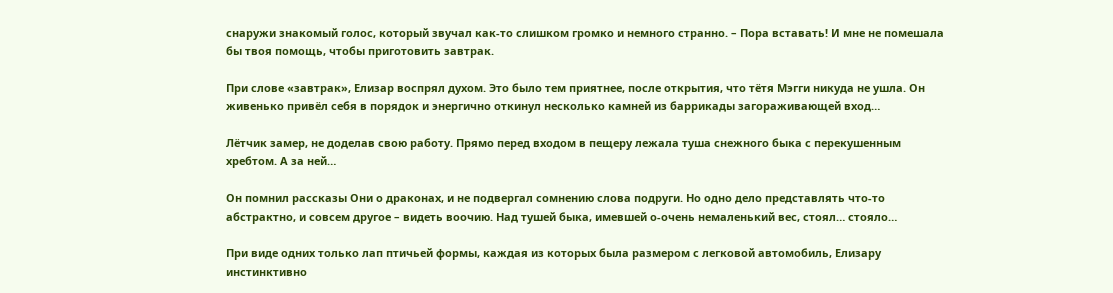снаружи знакомый голос, который звучал как-то слишком громко и немного странно. – Пора вставать! И мне не помешала бы твоя помощь, чтобы приготовить завтрак.

При слове «завтрак», Елизар воспрял духом. Это было тем приятнее, после открытия, что тётя Мэгги никуда не ушла. Он живенько привёл себя в порядок и энергично откинул несколько камней из баррикады загораживающей вход…

Лётчик замер, не доделав свою работу. Прямо перед входом в пещеру лежала туша снежного быка с перекушенным хребтом. А за ней…

Он помнил рассказы Они о драконах, и не подвергал сомнению слова подруги. Но одно дело представлять что-то абстрактно, и совсем другое – видеть воочию. Над тушей быка, имевшей о-очень немаленький вес, стоял… стояло…

При виде одних только лап птичьей формы, каждая из которых была размером с легковой автомобиль, Елизару инстинктивно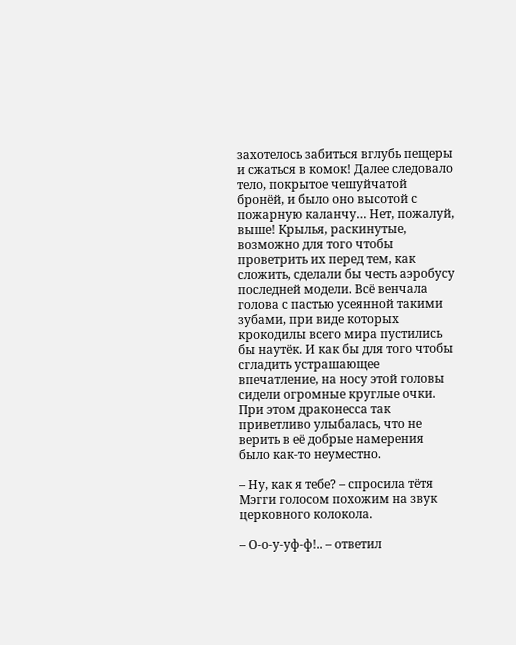захотелось забиться вглубь пещеры и сжаться в комок! Далее следовало тело, покрытое чешуйчатой бронёй, и было оно высотой с пожарную каланчу… Нет, пожалуй, выше! Крылья, раскинутые, возможно для того чтобы проветрить их перед тем, как сложить, сделали бы честь аэробусу последней модели. Всё венчала голова с пастью усеянной такими зубами, при виде которых крокодилы всего мира пустились бы наутёк. И как бы для того чтобы сгладить устрашающее впечатление, на носу этой головы сидели огромные круглые очки. При этом драконесса так приветливо улыбалась, что не верить в её добрые намерения было как-то неуместно.

– Ну, как я тебе? – спросила тётя Мэгги голосом похожим на звук церковного колокола.

– О-о-у-уф-ф!.. – ответил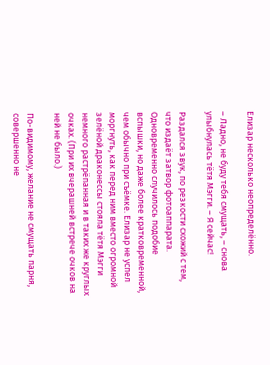Елизар несколько неопределённо.

– Ладно, не буду тебя смущать, – снова улыбнулась тётя Мэгги. – Я сейчас!

Раздался звук, по резкости схожий с тем, что издаёт затвор фотоаппарата. Одновременно случилось подобие вспышки, но даже более кратковременной, чем обычно при съёмке. Елизар не успел моргнуть, как перед ним вместо огромной зелёной драконессы стояла тётя Мэгги немного растрёпанная и в таких же круглых очках. (При их вчерашней встрече очков на ней не было.)

По-видимому, желание не смущать парня, совершенно не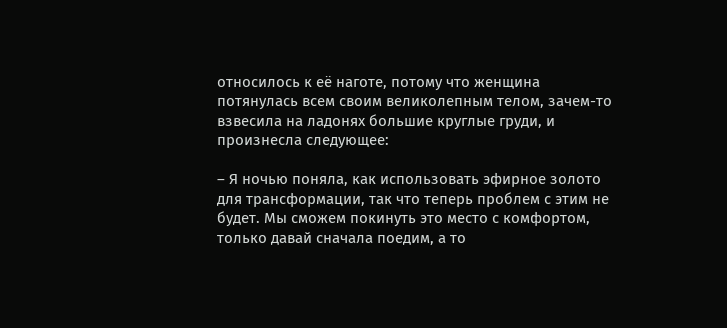относилось к её наготе, потому что женщина потянулась всем своим великолепным телом, зачем-то взвесила на ладонях большие круглые груди, и произнесла следующее:

– Я ночью поняла, как использовать эфирное золото для трансформации, так что теперь проблем с этим не будет. Мы сможем покинуть это место с комфортом, только давай сначала поедим, а то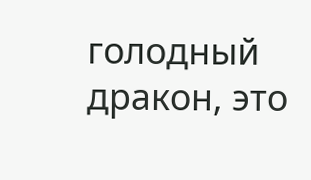голодный дракон, это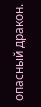опасный дракон.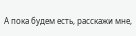А пока будем есть, расскажи мне,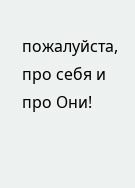пожалуйста, про себя и про Они!